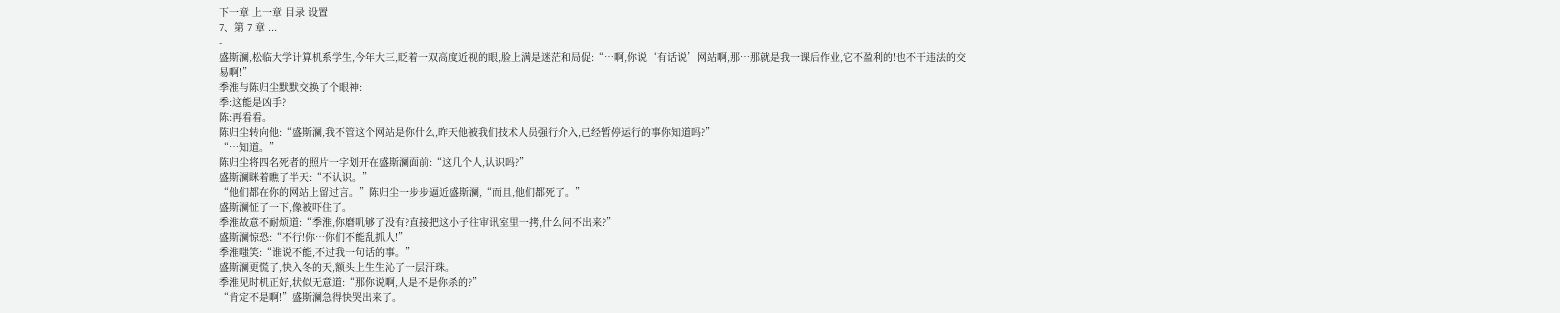下一章 上一章 目录 设置
7、第 7 章 ...
-
盛斯澜,松临大学计算机系学生,今年大三,眨着一双高度近视的眼,脸上满是迷茫和局促:“…啊,你说‘有话说’网站啊,那…那就是我一课后作业,它不盈利的!也不干违法的交易啊!”
季淮与陈归尘默默交换了个眼神:
季:这能是凶手?
陈:再看看。
陈归尘转向他:“盛斯澜,我不管这个网站是你什么,昨天他被我们技术人员强行介入,已经暂停运行的事你知道吗?”
“…知道。”
陈归尘将四名死者的照片一字划开在盛斯澜面前:“这几个人,认识吗?”
盛斯澜眯着瞧了半天:“不认识。”
“他们都在你的网站上留过言。”陈归尘一步步逼近盛斯澜,“而且,他们都死了。”
盛斯澜怔了一下,像被吓住了。
季淮故意不耐烦道:“季淮,你磨叽够了没有?直接把这小子往审讯室里一拷,什么问不出来?”
盛斯澜惊恐:“不行!你…你们不能乱抓人!”
季淮嗤笑:“谁说不能,不过我一句话的事。”
盛斯澜更慌了,快入冬的天,额头上生生沁了一层汗珠。
季淮见时机正好,状似无意道:“那你说啊,人是不是你杀的?”
“肯定不是啊!”盛斯澜急得快哭出来了。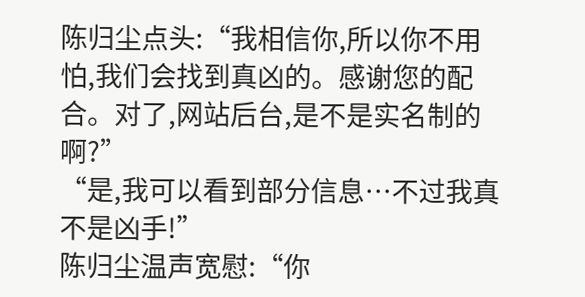陈归尘点头:“我相信你,所以你不用怕,我们会找到真凶的。感谢您的配合。对了,网站后台,是不是实名制的啊?”
“是,我可以看到部分信息…不过我真不是凶手!”
陈归尘温声宽慰:“你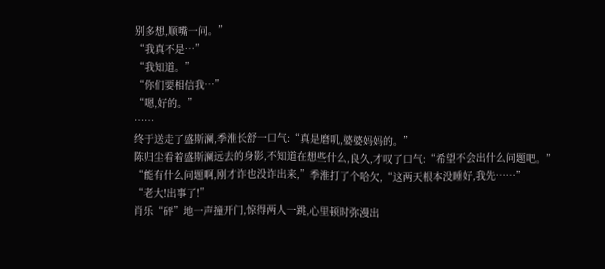别多想,顺嘴一问。”
“我真不是…”
“我知道。”
“你们要相信我…”
“嗯,好的。”
……
终于送走了盛斯澜,季淮长舒一口气:“真是磨叽,婆婆妈妈的。”
陈归尘看着盛斯澜远去的身影,不知道在想些什么,良久,才叹了口气:“希望不会出什么问题吧。”
“能有什么问题啊,刚才诈也没诈出来,”季淮打了个哈欠,“这两天根本没睡好,我先……”
“老大!出事了!”
肖乐“砰”地一声撞开门,惊得两人一跳,心里顿时弥漫出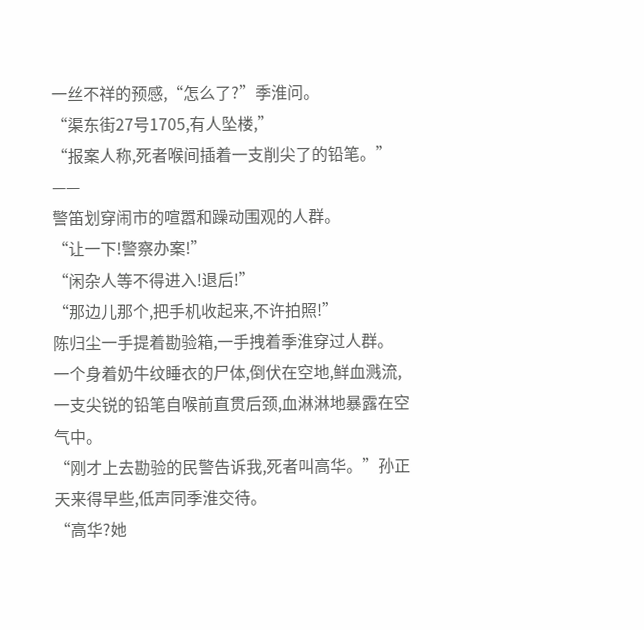一丝不祥的预感,“怎么了?”季淮问。
“渠东街27号1705,有人坠楼,”
“报案人称,死者喉间插着一支削尖了的铅笔。”
——
警笛划穿闹市的喧嚣和躁动围观的人群。
“让一下!警察办案!”
“闲杂人等不得进入!退后!”
“那边儿那个,把手机收起来,不许拍照!”
陈归尘一手提着勘验箱,一手拽着季淮穿过人群。
一个身着奶牛纹睡衣的尸体,倒伏在空地,鲜血溅流,一支尖锐的铅笔自喉前直贯后颈,血淋淋地暴露在空气中。
“刚才上去勘验的民警告诉我,死者叫高华。”孙正天来得早些,低声同季淮交待。
“高华?她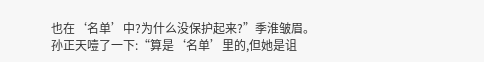也在‘名单’中?为什么没保护起来?”季淮皱眉。
孙正天噎了一下:“算是‘名单’里的,但她是诅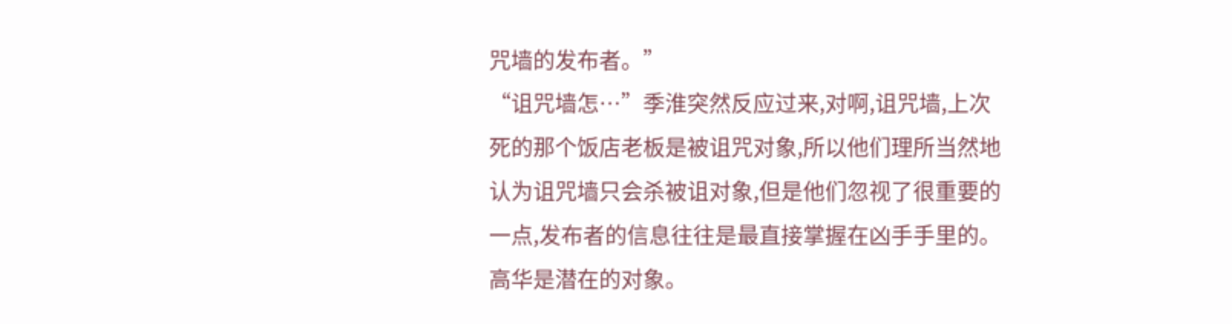咒墙的发布者。”
“诅咒墙怎…”季淮突然反应过来,对啊,诅咒墙,上次死的那个饭店老板是被诅咒对象,所以他们理所当然地认为诅咒墙只会杀被诅对象,但是他们忽视了很重要的一点,发布者的信息往往是最直接掌握在凶手手里的。
高华是潜在的对象。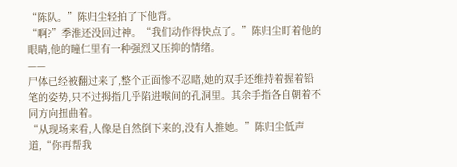“陈队。”陈归尘轻拍了下他背。
“啊?”季淮还没回过神。“我们动作得快点了。”陈归尘盯着他的眼睛,他的瞳仁里有一种强烈又压抑的情绪。
——
尸体已经被翻过来了,整个正面惨不忍睹,她的双手还维持着握着铅笔的姿势,只不过拇指几乎陷进喉间的孔洞里。其余手指各自朝着不同方向扭曲着。
“从现场来看,人像是自然倒下来的,没有人推她。”陈归尘低声道,“你再帮我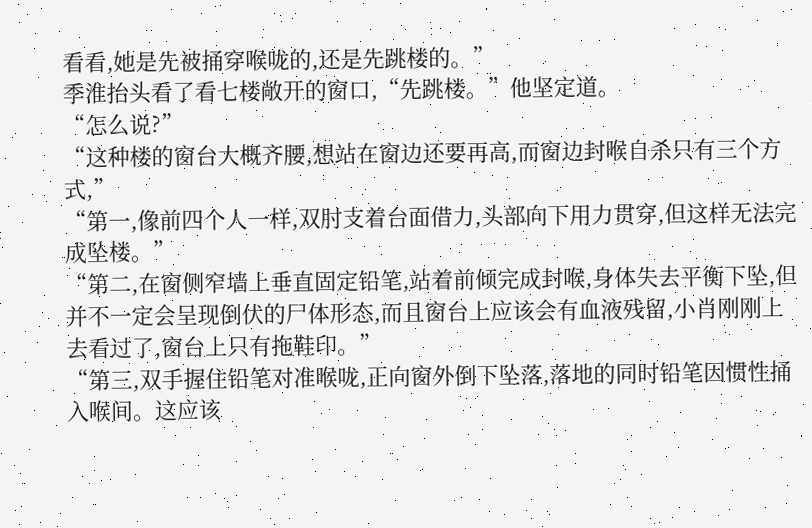看看,她是先被捅穿喉咙的,还是先跳楼的。”
季淮抬头看了看七楼敞开的窗口,“先跳楼。”他坚定道。
“怎么说?”
“这种楼的窗台大概齐腰,想站在窗边还要再高,而窗边封喉自杀只有三个方式,”
“第一,像前四个人一样,双肘支着台面借力,头部向下用力贯穿,但这样无法完成坠楼。”
“第二,在窗侧窄墙上垂直固定铅笔,站着前倾完成封喉,身体失去平衡下坠,但并不一定会呈现倒伏的尸体形态,而且窗台上应该会有血液残留,小肖刚刚上去看过了,窗台上只有拖鞋印。”
“第三,双手握住铅笔对准喉咙,正向窗外倒下坠落,落地的同时铅笔因惯性捅入喉间。这应该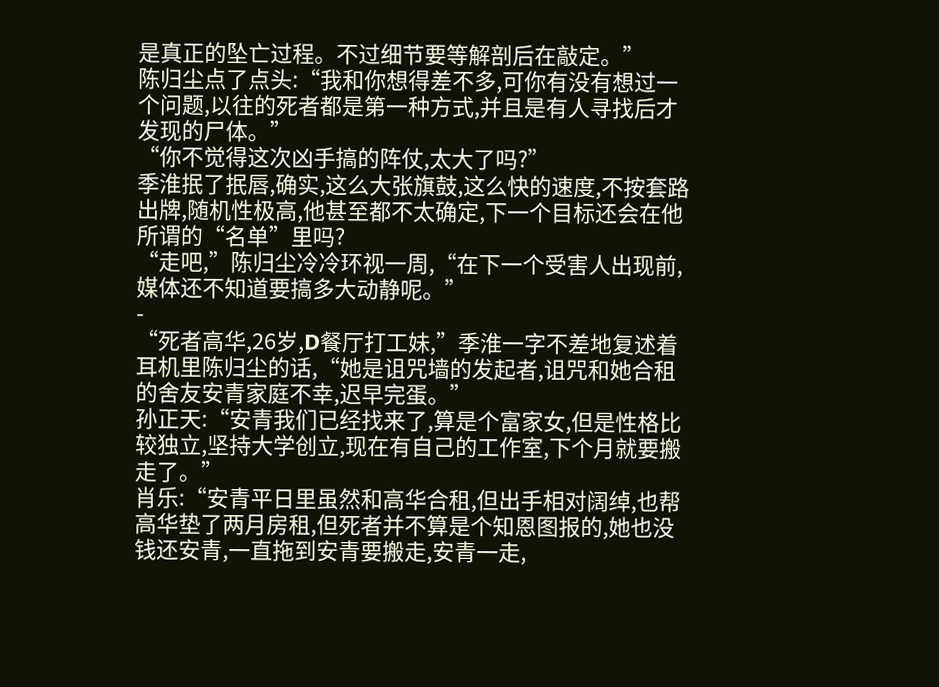是真正的坠亡过程。不过细节要等解剖后在敲定。”
陈归尘点了点头:“我和你想得差不多,可你有没有想过一个问题,以往的死者都是第一种方式,并且是有人寻找后才发现的尸体。”
“你不觉得这次凶手搞的阵仗,太大了吗?”
季淮抿了抿唇,确实,这么大张旗鼓,这么快的速度,不按套路出牌,随机性极高,他甚至都不太确定,下一个目标还会在他所谓的“名单”里吗?
“走吧,”陈归尘冷冷环视一周,“在下一个受害人出现前,媒体还不知道要搞多大动静呢。”
-
“死者高华,26岁,D餐厅打工妹,”季淮一字不差地复述着耳机里陈归尘的话,“她是诅咒墙的发起者,诅咒和她合租的舍友安青家庭不幸,迟早完蛋。”
孙正天:“安青我们已经找来了,算是个富家女,但是性格比较独立,坚持大学创立,现在有自己的工作室,下个月就要搬走了。”
肖乐:“安青平日里虽然和高华合租,但出手相对阔绰,也帮高华垫了两月房租,但死者并不算是个知恩图报的,她也没钱还安青,一直拖到安青要搬走,安青一走,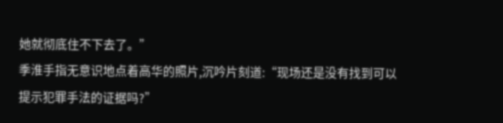她就彻底住不下去了。”
季淮手指无意识地点着高华的照片,沉吟片刻道:“现场还是没有找到可以提示犯罪手法的证据吗?”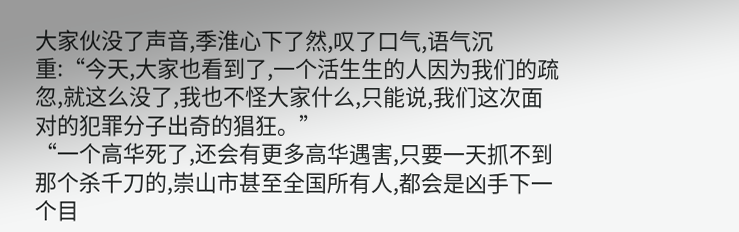大家伙没了声音,季淮心下了然,叹了口气,语气沉重:“今天,大家也看到了,一个活生生的人因为我们的疏忽,就这么没了,我也不怪大家什么,只能说,我们这次面对的犯罪分子出奇的猖狂。”
“一个高华死了,还会有更多高华遇害,只要一天抓不到那个杀千刀的,崇山市甚至全国所有人,都会是凶手下一个目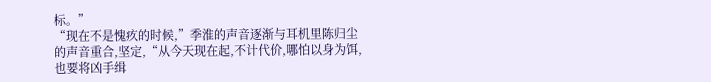标。”
“现在不是愧疚的时候,”季淮的声音逐渐与耳机里陈归尘的声音重合,坚定,“从今天现在起,不计代价,哪怕以身为饵,也要将凶手缉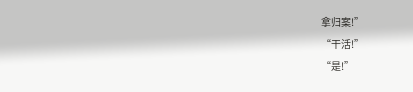拿归案!”
“干活!”
“是!”